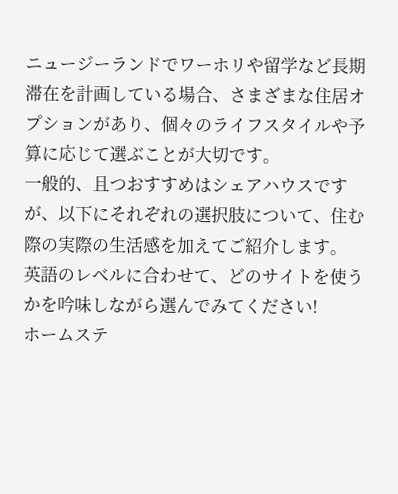ニュージーランドでワーホリや留学など長期滞在を計画している場合、さまざまな住居オプションがあり、個々のライフスタイルや予算に応じて選ぶことが大切です。
一般的、且つおすすめはシェアハウスですが、以下にそれぞれの選択肢について、住む際の実際の生活感を加えてご紹介します。
英語のレベルに合わせて、どのサイトを使うかを吟味しながら選んでみてください!
ホームステ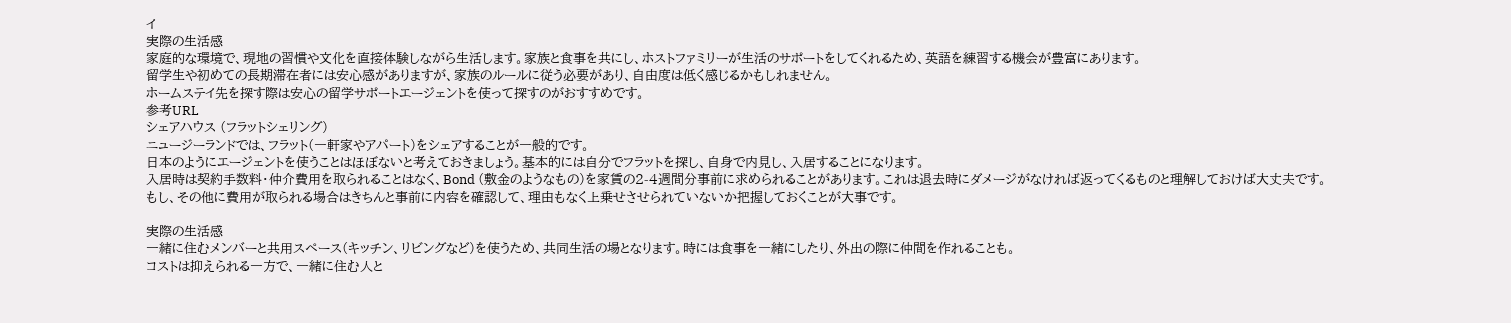イ
実際の生活感
家庭的な環境で、現地の習慣や文化を直接体験しながら生活します。家族と食事を共にし、ホストファミリーが生活のサポートをしてくれるため、英語を練習する機会が豊富にあります。
留学生や初めての長期滞在者には安心感がありますが、家族のルールに従う必要があり、自由度は低く感じるかもしれません。
ホームステイ先を探す際は安心の留学サポートエージェントを使って探すのがおすすめです。
参考URL
シェアハウス (フラットシェリング)
ニュージーランドでは、フラット(一軒家やアパート)をシェアすることが一般的です。
日本のようにエージェントを使うことはほぼないと考えておきましょう。基本的には自分でフラットを探し、自身で内見し、入居することになります。
入居時は契約手数料・仲介費用を取られることはなく、Bond (敷金のようなもの)を家賃の2-4週間分事前に求められることがあります。これは退去時にダメージがなければ返ってくるものと理解しておけば大丈夫です。
もし、その他に費用が取られる場合はきちんと事前に内容を確認して、理由もなく上乗せさせられていないか把握しておくことが大事です。

実際の生活感
一緒に住むメンバーと共用スペース(キッチン、リビングなど)を使うため、共同生活の場となります。時には食事を一緒にしたり、外出の際に仲間を作れることも。
コストは抑えられる一方で、一緒に住む人と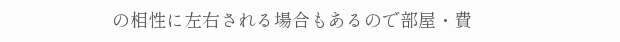の相性に左右される場合もあるので部屋・費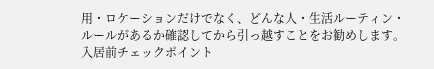用・ロケーションだけでなく、どんな人・生活ルーティン・ルールがあるか確認してから引っ越すことをお勧めします。
入居前チェックポイント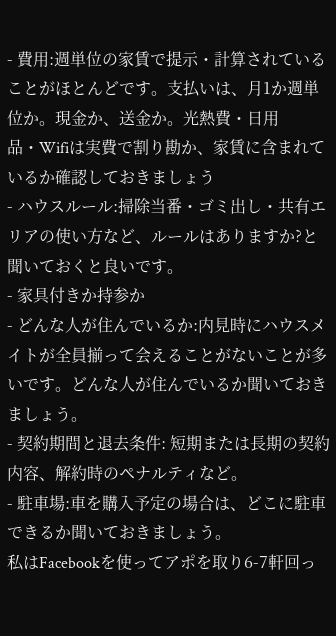- 費用:週単位の家賃で提示・計算されていることがほとんどです。支払いは、月1か週単位か。現金か、送金か。光熱費・日用品・Wifiは実費で割り勘か、家賃に含まれているか確認しておきましょう
- ハウスルール:掃除当番・ゴミ出し・共有エリアの使い方など、ルールはありますか?と聞いておくと良いです。
- 家具付きか持参か
- どんな人が住んでいるか:内見時にハウスメイトが全員揃って会えることがないことが多いです。どんな人が住んでいるか聞いておきましょう。
- 契約期間と退去条件: 短期または長期の契約内容、解約時のペナルティなど。
- 駐車場:車を購入予定の場合は、どこに駐車できるか聞いておきましょう。
私はFacebookを使ってアポを取り6-7軒回っ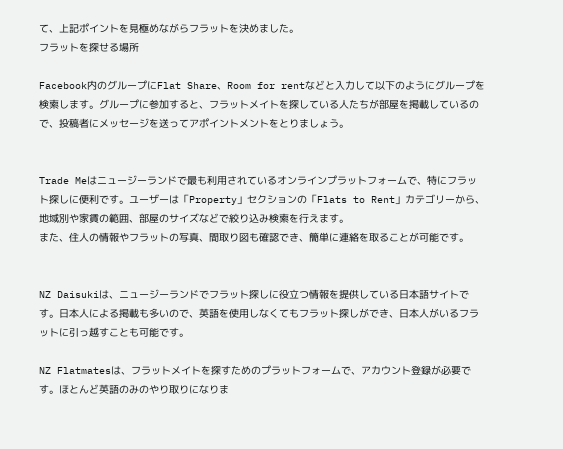て、上記ポイントを見極めながらフラットを決めました。
フラットを探せる場所

Facebook内のグループにFlat Share、Room for rentなどと入力して以下のようにグループを検索します。グループに参加すると、フラットメイトを探している人たちが部屋を掲載しているので、投稿者にメッセージを送ってアポイントメントをとりましょう。


Trade Meはニュージーランドで最も利用されているオンラインプラットフォームで、特にフラット探しに便利です。ユーザーは「Property」セクションの「Flats to Rent」カテゴリーから、地域別や家賃の範囲、部屋のサイズなどで絞り込み検索を行えます。
また、住人の情報やフラットの写真、間取り図も確認でき、簡単に連絡を取ることが可能です。


NZ Daisukiは、ニュージーランドでフラット探しに役立つ情報を提供している日本語サイトです。日本人による掲載も多いので、英語を使用しなくてもフラット探しができ、日本人がいるフラットに引っ越すことも可能です。

NZ Flatmatesは、フラットメイトを探すためのプラットフォームで、アカウント登録が必要です。ほとんど英語のみのやり取りになりま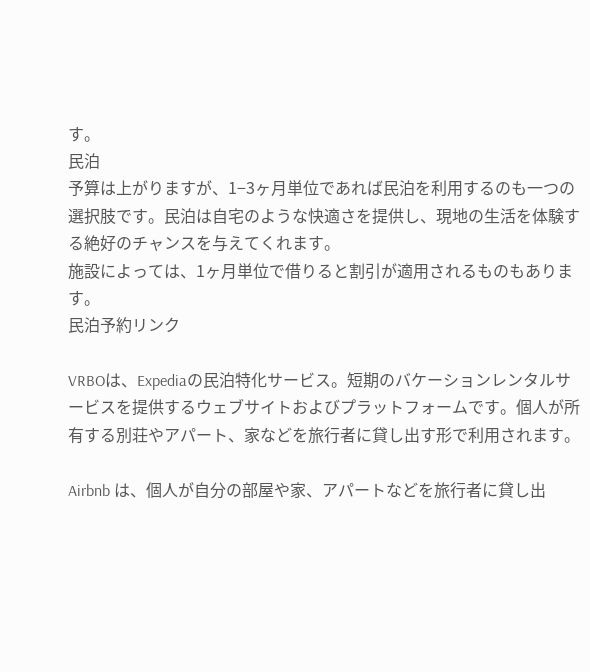す。
民泊
予算は上がりますが、1−3ヶ月単位であれば民泊を利用するのも一つの選択肢です。民泊は自宅のような快適さを提供し、現地の生活を体験する絶好のチャンスを与えてくれます。
施設によっては、1ヶ月単位で借りると割引が適用されるものもあります。
民泊予約リンク

VRBOは、Expediaの民泊特化サービス。短期のバケーションレンタルサービスを提供するウェブサイトおよびプラットフォームです。個人が所有する別荘やアパート、家などを旅行者に貸し出す形で利用されます。

Airbnb は、個人が自分の部屋や家、アパートなどを旅行者に貸し出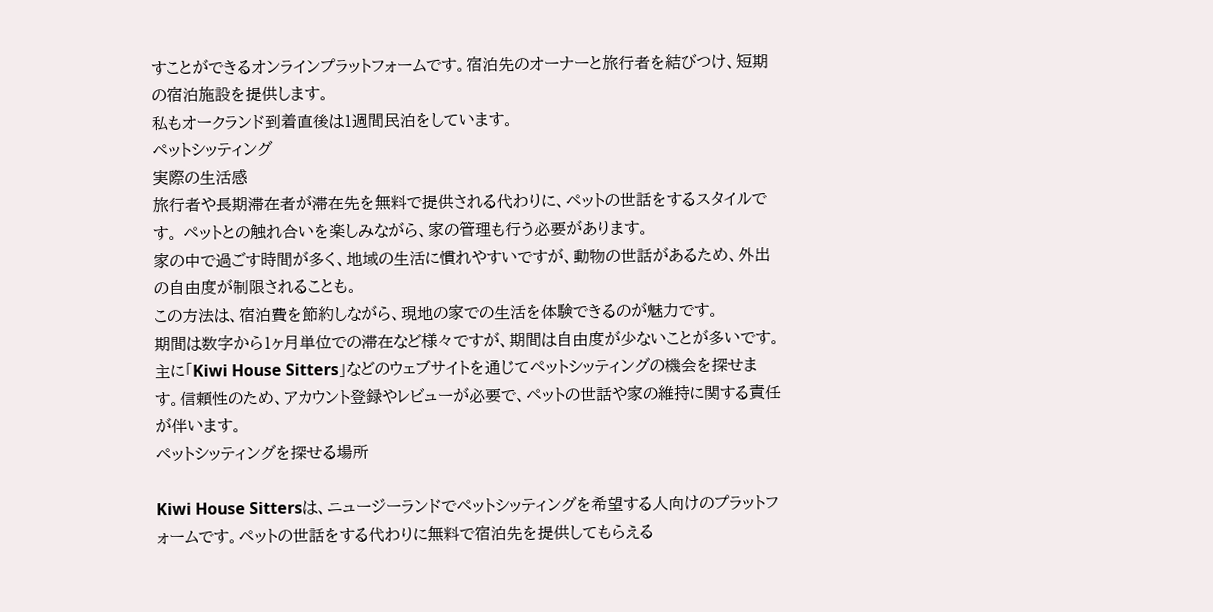すことができるオンラインプラットフォームです。宿泊先のオーナーと旅行者を結びつけ、短期の宿泊施設を提供します。
私もオークランド到着直後は1週間民泊をしています。
ペットシッティング
実際の生活感
旅行者や長期滞在者が滞在先を無料で提供される代わりに、ペットの世話をするスタイルです。 ペットとの触れ合いを楽しみながら、家の管理も行う必要があります。
家の中で過ごす時間が多く、地域の生活に慣れやすいですが、動物の世話があるため、外出の自由度が制限されることも。
この方法は、宿泊費を節約しながら、現地の家での生活を体験できるのが魅力です。
期間は数字から1ヶ月単位での滞在など様々ですが、期間は自由度が少ないことが多いです。
主に「Kiwi House Sitters」などのウェブサイトを通じてペットシッティングの機会を探せます。信頼性のため、アカウント登録やレビューが必要で、ペットの世話や家の維持に関する責任が伴います。
ペットシッティングを探せる場所

Kiwi House Sittersは、ニュージーランドでペットシッティングを希望する人向けのプラットフォームです。ペットの世話をする代わりに無料で宿泊先を提供してもらえる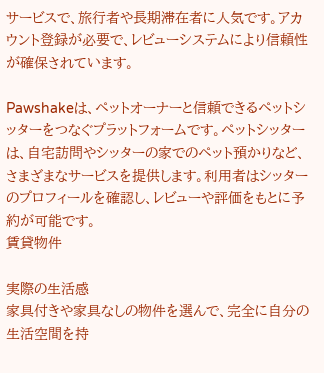サービスで、旅行者や長期滞在者に人気です。アカウント登録が必要で、レビューシステムにより信頼性が確保されています。

Pawshakeは、ペットオーナーと信頼できるペットシッターをつなぐプラットフォームです。ペットシッターは、自宅訪問やシッターの家でのペット預かりなど、さまざまなサービスを提供します。利用者はシッターのプロフィールを確認し、レビューや評価をもとに予約が可能です。
賃貸物件

実際の生活感
家具付きや家具なしの物件を選んで、完全に自分の生活空間を持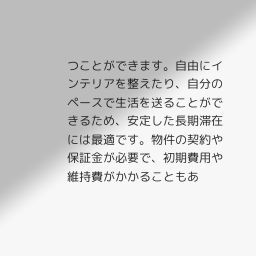つことができます。自由にインテリアを整えたり、自分のペースで生活を送ることができるため、安定した長期滞在には最適です。物件の契約や保証金が必要で、初期費用や維持費がかかることもあ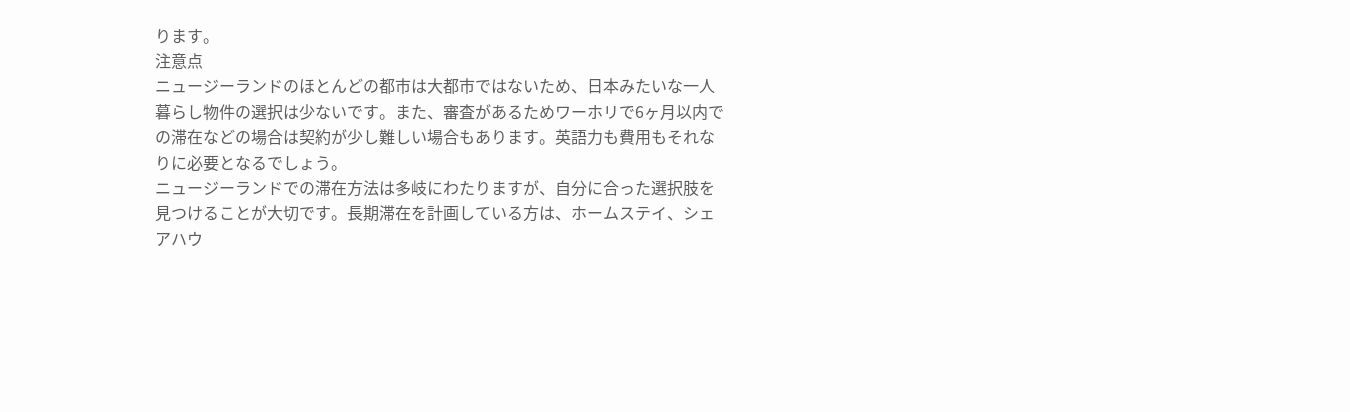ります。
注意点
ニュージーランドのほとんどの都市は大都市ではないため、日本みたいな一人暮らし物件の選択は少ないです。また、審査があるためワーホリで6ヶ月以内での滞在などの場合は契約が少し難しい場合もあります。英語力も費用もそれなりに必要となるでしょう。
ニュージーランドでの滞在方法は多岐にわたりますが、自分に合った選択肢を見つけることが大切です。長期滞在を計画している方は、ホームステイ、シェアハウ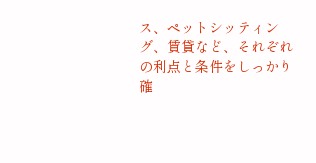ス、ペットシッティング、賃貸など、それぞれの利点と条件をしっかり確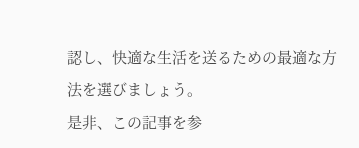認し、快適な生活を送るための最適な方法を選びましょう。
是非、この記事を参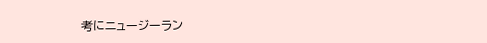考にニュージーラン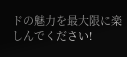ドの魅力を最大限に楽しんでください!